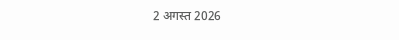2 अगस्त 2026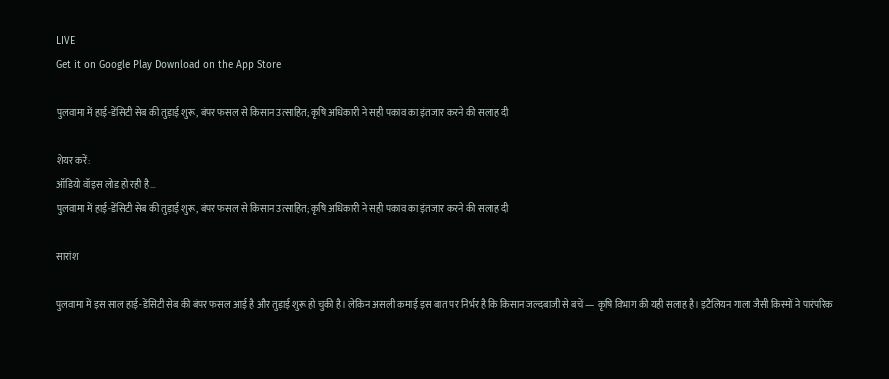LIVE
Get it on Google Play Download on the App Store

पुलवामा में हाई-डेंसिटी सेब की तुड़ाई शुरू, बंपर फसल से किसान उत्साहित; कृषि अधिकारी ने सही पकाव का इंतजार करने की सलाह दी

शेयर करें:
ऑडियो वॉइस लोड हो रही है…
पुलवामा में हाई-डेंसिटी सेब की तुड़ाई शुरू, बंपर फसल से किसान उत्साहित; कृषि अधिकारी ने सही पकाव का इंतजार करने की सलाह दी

सारांश

पुलवामा में इस साल हाई-डेंसिटी सेब की बंपर फसल आई है और तुड़ाई शुरू हो चुकी है। लेकिन असली कमाई इस बात पर निर्भर है कि किसान जल्दबाजी से बचें — कृषि विभाग की यही सलाह है। इटैलियन गाला जैसी किस्मों ने पारंपरिक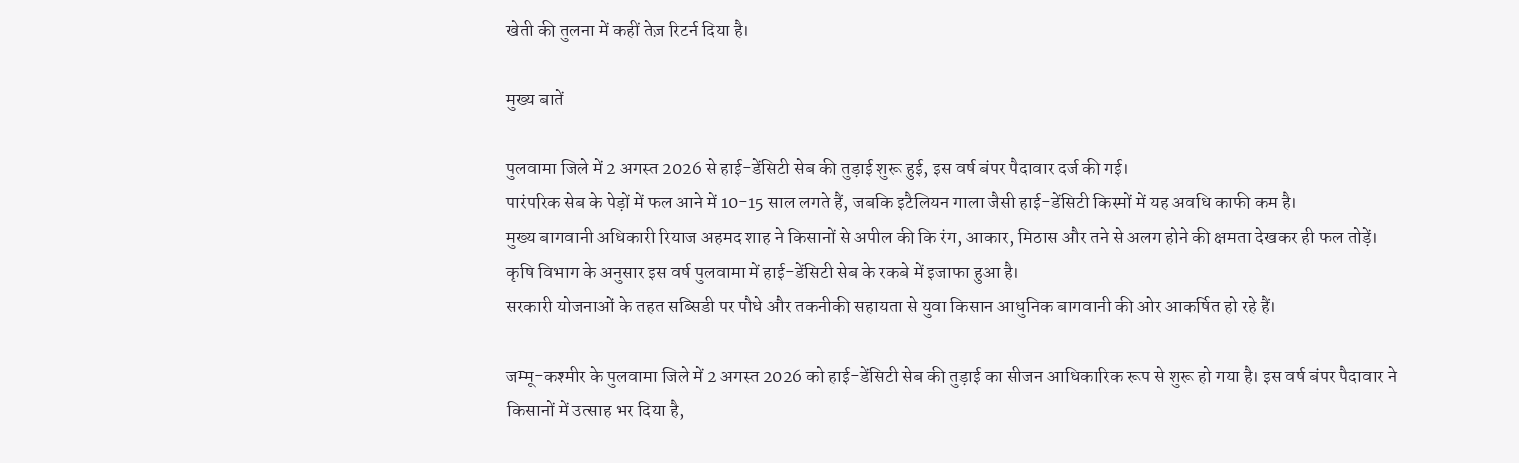खेती की तुलना में कहीं तेज़ रिटर्न दिया है।

मुख्य बातें

पुलवामा जिले में 2 अगस्त 2026 से हाई-डेंसिटी सेब की तुड़ाई शुरू हुई, इस वर्ष बंपर पैदावार दर्ज की गई।
पारंपरिक सेब के पेड़ों में फल आने में 10-15 साल लगते हैं, जबकि इटैलियन गाला जैसी हाई-डेंसिटी किस्मों में यह अवधि काफी कम है।
मुख्य बागवानी अधिकारी रियाज अहमद शाह ने किसानों से अपील की कि रंग, आकार, मिठास और तने से अलग होने की क्षमता देखकर ही फल तोड़ें।
कृषि विभाग के अनुसार इस वर्ष पुलवामा में हाई-डेंसिटी सेब के रकबे में इजाफा हुआ है।
सरकारी योजनाओं के तहत सब्सिडी पर पौधे और तकनीकी सहायता से युवा किसान आधुनिक बागवानी की ओर आकर्षित हो रहे हैं।

जम्मू-कश्मीर के पुलवामा जिले में 2 अगस्त 2026 को हाई-डेंसिटी सेब की तुड़ाई का सीजन आधिकारिक रूप से शुरू हो गया है। इस वर्ष बंपर पैदावार ने किसानों में उत्साह भर दिया है,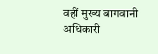वहीं मुख्य बागवानी अधिकारी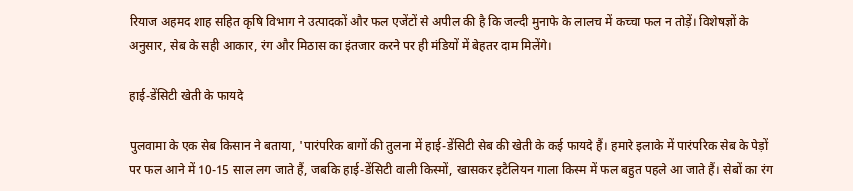रियाज अहमद शाह सहित कृषि विभाग ने उत्पादकों और फल एजेंटों से अपील की है कि जल्दी मुनाफे के लालच में कच्चा फल न तोड़ें। विशेषज्ञों के अनुसार, सेब के सही आकार, रंग और मिठास का इंतजार करने पर ही मंडियों में बेहतर दाम मिलेंगे।

हाई-डेंसिटी खेती के फायदे

पुलवामा के एक सेब किसान ने बताया, 'पारंपरिक बागों की तुलना में हाई-डेंसिटी सेब की खेती के कई फायदे हैं। हमारे इलाके में पारंपरिक सेब के पेड़ों पर फल आने में 10-15 साल लग जाते हैं, जबकि हाई-डेंसिटी वाली किस्मों, खासकर इटैलियन गाला किस्म में फल बहुत पहले आ जाते हैं। सेबों का रंग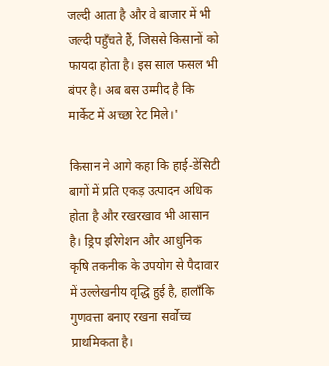जल्दी आता है और वे बाजार में भी जल्दी पहुँचते हैं, जिससे किसानों को फायदा होता है। इस साल फसल भी बंपर है। अब बस उम्मीद है कि मार्केट में अच्छा रेट मिले।'

किसान ने आगे कहा कि हाई-डेंसिटी बागों में प्रति एकड़ उत्पादन अधिक होता है और रखरखाव भी आसान है। ड्रिप इरिगेशन और आधुनिक कृषि तकनीक के उपयोग से पैदावार में उल्लेखनीय वृद्धि हुई है, हालाँकि गुणवत्ता बनाए रखना सर्वोच्च प्राथमिकता है।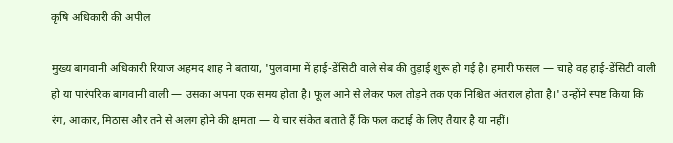कृषि अधिकारी की अपील

मुख्य बागवानी अधिकारी रियाज अहमद शाह ने बताया, 'पुलवामा में हाई-डेंसिटी वाले सेब की तुड़ाई शुरू हो गई है। हमारी फसल — चाहे वह हाई-डेंसिटी वाली हो या पारंपरिक बागवानी वाली — उसका अपना एक समय होता है। फूल आने से लेकर फल तोड़ने तक एक निश्चित अंतराल होता है।' उन्होंने स्पष्ट किया कि रंग, आकार, मिठास और तने से अलग होने की क्षमता — ये चार संकेत बताते हैं कि फल कटाई के लिए तैयार है या नहीं।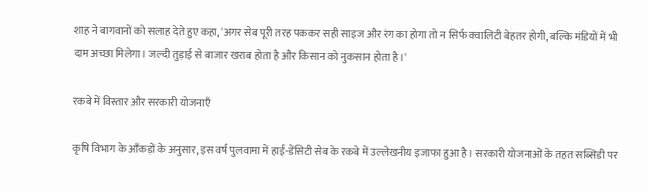शाह ने बागवानों को सलाह देते हुए कहा, 'अगर सेब पूरी तरह पककर सही साइज और रंग का होगा तो न सिर्फ क्वालिटी बेहतर होगी, बल्कि मंडियों में भी दाम अच्छा मिलेगा। जल्दी तुड़ाई से बाजार खराब होता है और किसान को नुकसान होता है।'

रकबे में विस्तार और सरकारी योजनाएँ

कृषि विभाग के आँकड़ों के अनुसार, इस वर्ष पुलवामा में हाई-डेंसिटी सेब के रकबे में उल्लेखनीय इजाफा हुआ है। सरकारी योजनाओं के तहत सब्सिडी पर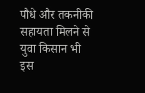पौधे और तकनीकी सहायता मिलने से युवा किसान भी इस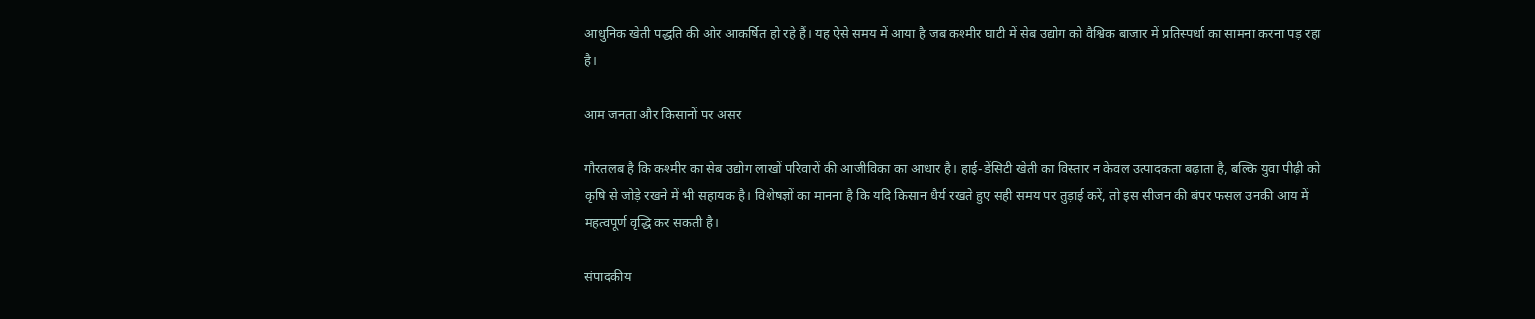आधुनिक खेती पद्धति की ओर आकर्षित हो रहे हैं। यह ऐसे समय में आया है जब कश्मीर घाटी में सेब उद्योग को वैश्विक बाजार में प्रतिस्पर्धा का सामना करना पड़ रहा है।

आम जनता और किसानों पर असर

गौरतलब है कि कश्मीर का सेब उद्योग लाखों परिवारों की आजीविका का आधार है। हाई-डेंसिटी खेती का विस्तार न केवल उत्पादकता बढ़ाता है, बल्कि युवा पीढ़ी को कृषि से जोड़े रखने में भी सहायक है। विशेषज्ञों का मानना है कि यदि किसान धैर्य रखते हुए सही समय पर तुड़ाई करें, तो इस सीजन की बंपर फसल उनकी आय में महत्वपूर्ण वृद्धि कर सकती है।

संपादकीय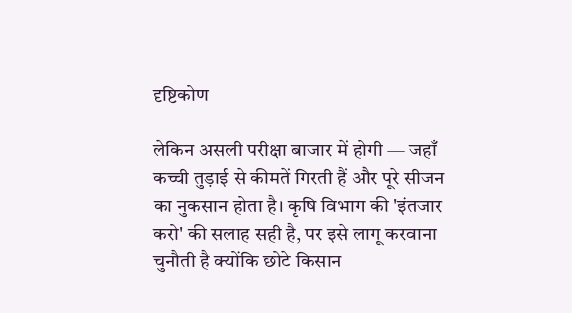दृष्टिकोण

लेकिन असली परीक्षा बाजार में होगी — जहाँ कच्ची तुड़ाई से कीमतें गिरती हैं और पूरे सीजन का नुकसान होता है। कृषि विभाग की 'इंतजार करो' की सलाह सही है, पर इसे लागू करवाना चुनौती है क्योंकि छोटे किसान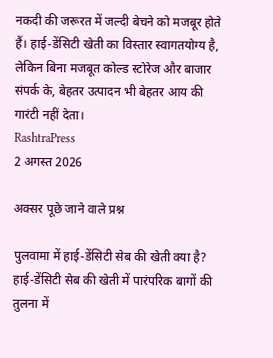नकदी की जरूरत में जल्दी बेचने को मजबूर होते हैं। हाई-डेंसिटी खेती का विस्तार स्वागतयोग्य है, लेकिन बिना मजबूत कोल्ड स्टोरेज और बाजार संपर्क के, बेहतर उत्पादन भी बेहतर आय की गारंटी नहीं देता।
RashtraPress
2 अगस्त 2026

अक्सर पूछे जाने वाले प्रश्न

पुलवामा में हाई-डेंसिटी सेब की खेती क्या है?
हाई-डेंसिटी सेब की खेती में पारंपरिक बागों की तुलना में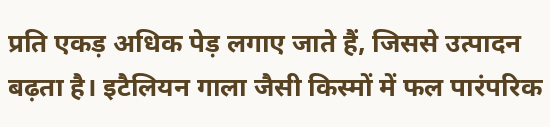प्रति एकड़ अधिक पेड़ लगाए जाते हैं, जिससे उत्पादन बढ़ता है। इटैलियन गाला जैसी किस्मों में फल पारंपरिक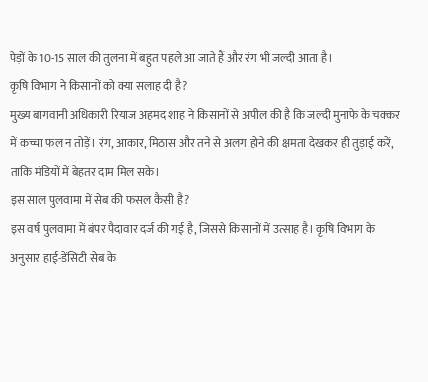पेड़ों के 10-15 साल की तुलना में बहुत पहले आ जाते हैं और रंग भी जल्दी आता है।
कृषि विभाग ने किसानों को क्या सलाह दी है?
मुख्य बागवानी अधिकारी रियाज अहमद शाह ने किसानों से अपील की है कि जल्दी मुनाफे के चक्कर में कच्चा फल न तोड़ें। रंग, आकार, मिठास और तने से अलग होने की क्षमता देखकर ही तुड़ाई करें, ताकि मंडियों में बेहतर दाम मिल सके।
इस साल पुलवामा में सेब की फसल कैसी है?
इस वर्ष पुलवामा में बंपर पैदावार दर्ज की गई है, जिससे किसानों में उत्साह है। कृषि विभाग के अनुसार हाई-डेंसिटी सेब के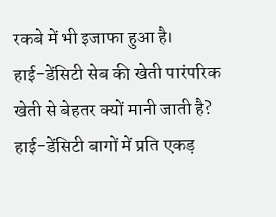रकबे में भी इजाफा हुआ है।
हाई-डेंसिटी सेब की खेती पारंपरिक खेती से बेहतर क्यों मानी जाती है?
हाई-डेंसिटी बागों में प्रति एकड़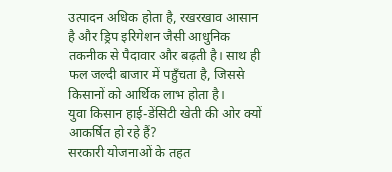उत्पादन अधिक होता है, रखरखाव आसान है और ड्रिप इरिगेशन जैसी आधुनिक तकनीक से पैदावार और बढ़ती है। साथ ही फल जल्दी बाजार में पहुँचता है, जिससे किसानों को आर्थिक लाभ होता है।
युवा किसान हाई-डेंसिटी खेती की ओर क्यों आकर्षित हो रहे हैं?
सरकारी योजनाओं के तहत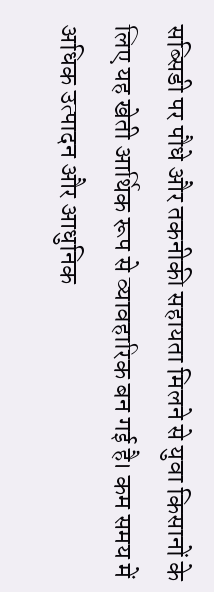सब्सिडी पर पौधे और तकनीकी सहायता मिलने से युवा किसानों के लिए यह खेती आर्थिक रूप से व्यावहारिक बन गई है। कम समय में अधिक उत्पादन और आधुनिक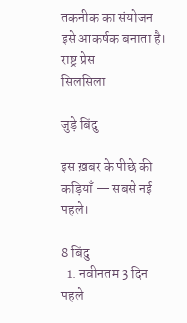तकनीक का संयोजन इसे आकर्षक बनाता है।
राष्ट्र प्रेस
सिलसिला

जुड़े बिंदु

इस ख़बर के पीछे की कड़ियाँ — सबसे नई पहले।

8 बिंदु
  1. नवीनतम 3 दिन पहले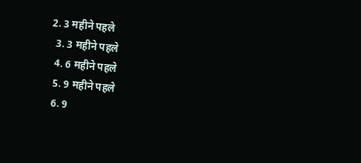2. 3 महीने पहले
  3. 3 महीने पहले
  4. 6 महीने पहले
  5. 9 महीने पहले
  6. 9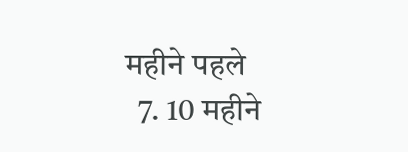महीने पहले
  7. 10 महीने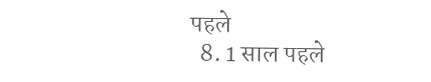पहले
  8. 1 साल पहले